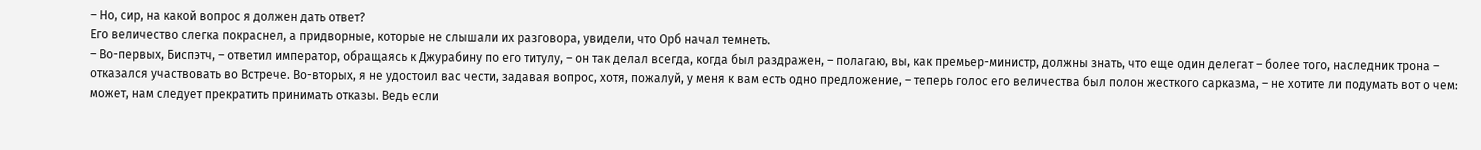– Но, сир, на какой вопрос я должен дать ответ?
Его величество слегка покраснел, а придворные, которые не слышали их разговора, увидели, что Орб начал темнеть.
– Во-первых, Биспэтч, – ответил император, обращаясь к Джурабину по его титулу, – он так делал всегда, когда был раздражен, – полагаю, вы, как премьер-министр, должны знать, что еще один делегат – более того, наследник трона – отказался участвовать во Встрече. Во-вторых, я не удостоил вас чести, задавая вопрос, хотя, пожалуй, у меня к вам есть одно предложение, – теперь голос его величества был полон жесткого сарказма, – не хотите ли подумать вот о чем: может, нам следует прекратить принимать отказы. Ведь если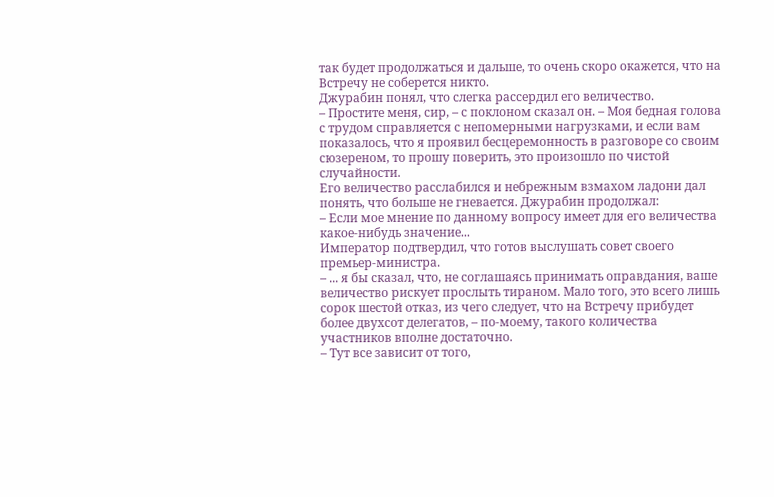так будет продолжаться и дальше, то очень скоро окажется, что на Встречу не соберется никто.
Джурабин понял, что слегка рассердил его величество.
– Простите меня, сир, – с поклоном сказал он. – Моя бедная голова с трудом справляется с непомерными нагрузками, и если вам показалось, что я проявил бесцеремонность в разговоре со своим сюзереном, то прошу поверить, это произошло по чистой случайности.
Его величество расслабился и небрежным взмахом ладони дал понять, что больше не гневается. Джурабин продолжал:
– Если мое мнение по данному вопросу имеет для его величества какое-нибудь значение...
Император подтвердил, что готов выслушать совет своего премьер-министра.
– ... я бы сказал, что, не соглашаясь принимать оправдания, ваше величество рискует прослыть тираном. Мало того, это всего лишь сорок шестой отказ, из чего следует, что на Встречу прибудет более двухсот делегатов, – по-моему, такого количества участников вполне достаточно.
– Тут все зависит от того,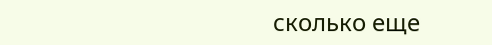сколько еще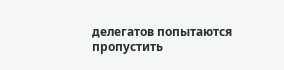делегатов попытаются пропустить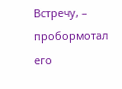Встречу, – пробормотал его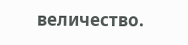величество.